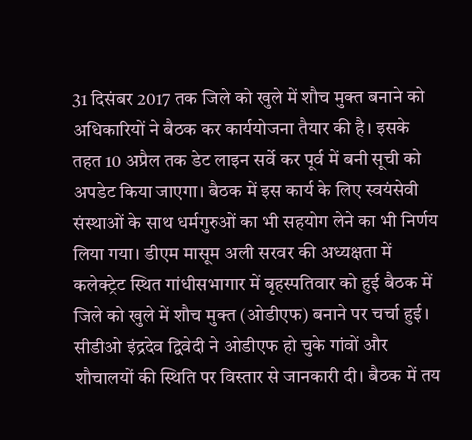31 दिसंबर 2017 तक जिले को खुले में शौच मुक्त बनाने को अधिकारियों ने बैठक कर कार्ययोजना तैयार की है। इसके तहत 10 अप्रैल तक डेट लाइन सर्वे कर पूर्व में बनी सूची को अपडेट किया जाएगा। बैठक में इस कार्य के लिए स्वयंसेवी संस्थाओं के साथ धर्मगुरुओं का भी सहयोग लेने का भी निर्णय लिया गया। डीएम मासूम अली सरवर की अध्यक्षता में कलेक्ट्रेट स्थित गांधीसभागार में बृहस्पतिवार को हुई बैठक में जिले को खुले में शौच मुक्त (ओडीएफ) बनाने पर चर्चा हुई। सीडीओ इंद्रदेव द्विवेदी ने ओडीएफ हो चुके गांवों और शौचालयों की स्थिति पर विस्तार से जानकारी दी। बैठक में तय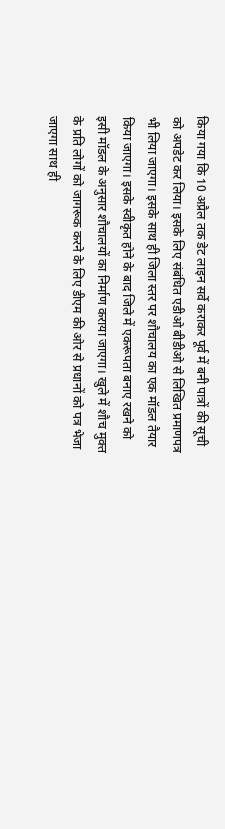किया गया कि 10 अप्रैल तक डेट लाइन सर्वे कराकर पूर्व में बनी पात्रों की सूची को अपडेट कर लिया। इसके लिए संबंधित एडीओ बीडीओ से लिखित प्रमाणपत्र भी लिया जाएगा। इसके साथ ही जिला स्तर पर शौचालय का एक मॉडल तैयार किया जाएगा। इसके स्वीकृत होने के बाद जिले में एकरूपता बनाए रखने को इसी मॉडल के अनुसार शौचालयों का निर्माण कराया जाएगा। खुले में शौच मुक्त के प्रति लोगों को जागरूक करने के लिए डीएम की ओर से प्रधानों को पत्र भेजा जाएगा साथ ही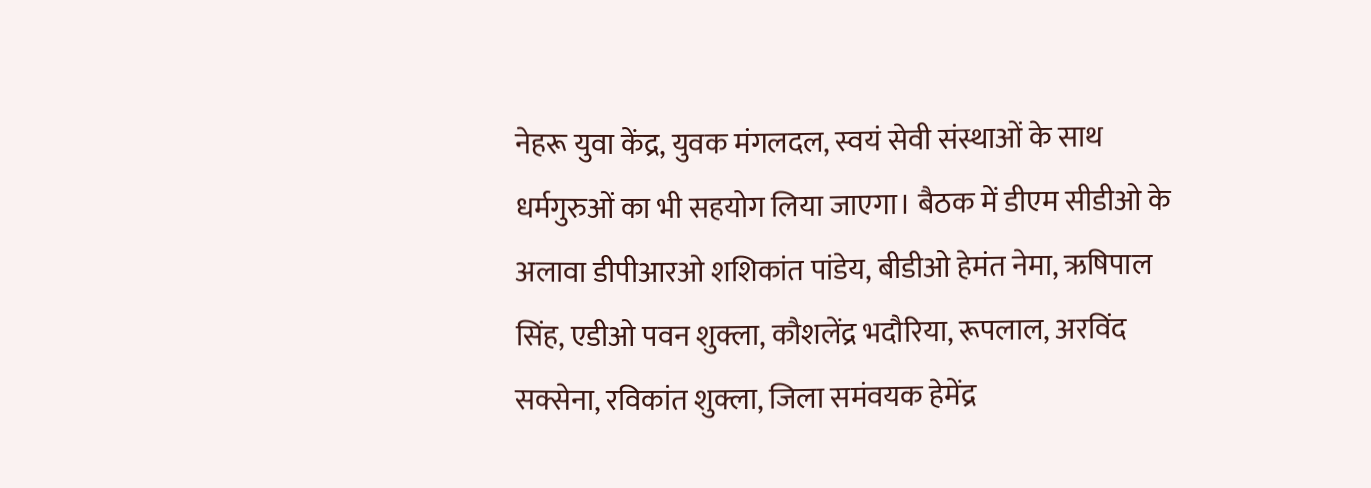नेहरू युवा केंद्र, युवक मंगलदल, स्वयं सेवी संस्थाओं के साथ धर्मगुरुओं का भी सहयोग लिया जाएगा। बैठक में डीएम सीडीओ के अलावा डीपीआरओ शशिकांत पांडेय, बीडीओ हेमंत नेमा, ऋषिपाल सिंह, एडीओ पवन शुक्ला, कौशलेंद्र भदौरिया, रूपलाल, अरविंद सक्सेना, रविकांत शुक्ला, जिला समंवयक हेमेंद्र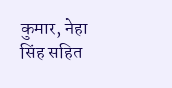कुमार, नेहा सिंह सहित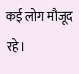कई लोग मौजूद रहे।